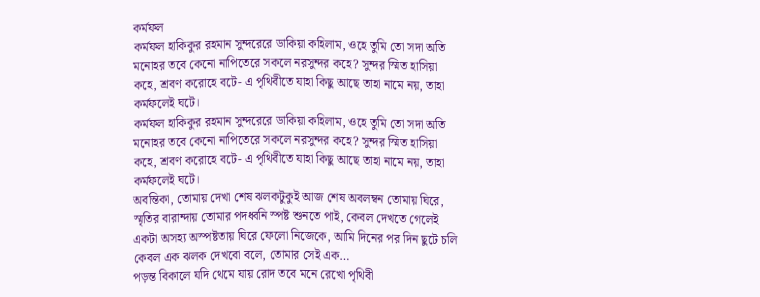কর্মফল
কর্মফল হাকিকুর রহমান সুন্দরেরে ডাকিয়া কহিলাম, ওহে তুমি তো সদা অতি মনোহর তবে কেনো নাপিতেরে সকলে নরসুন্দর কহে? সুন্দর স্মিত হাসিয়া কহে, শ্রবণ করোহে বটে- এ পৃথিবীতে যাহা কিছু আছে তাহা নামে নয়, তাহা কর্মফলেই ঘটে।
কর্মফল হাকিকুর রহমান সুন্দরেরে ডাকিয়া কহিলাম, ওহে তুমি তো সদা অতি মনোহর তবে কেনো নাপিতেরে সকলে নরসুন্দর কহে? সুন্দর স্মিত হাসিয়া কহে, শ্রবণ করোহে বটে- এ পৃথিবীতে যাহা কিছু আছে তাহা নামে নয়, তাহা কর্মফলেই ঘটে।
অবন্তিকা, তোমায় দেখা শেষ ঝলকটুকুই আজ শেষ অবলম্বন তোমায় ঘিরে, স্মৃতির বারান্দায় তোমার পদধ্বনি স্পষ্ট শুনতে পাই, কেবল দেখতে গেলেই একটা অসহ্য অস্পষ্টতায় ঘিরে ফেলো নিজেকে, আমি দিনের পর দিন ছুটে চলি কেবল এক ঝলক দেখবো বলে, তোমার সেই এক…
পড়ন্ত বিকালে যদি থেমে যায় রোদ তবে মনে রেখো পৃথিবী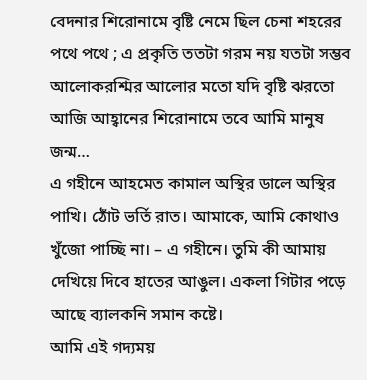বেদনার শিরোনামে বৃষ্টি নেমে ছিল চেনা শহরের পথে পথে ; এ প্রকৃতি ততটা গরম নয় যতটা সম্ভব আলোকরশ্মির আলোর মতো যদি বৃষ্টি ঝরতো আজি আহ্বানের শিরোনামে তবে আমি মানুষ জন্ম…
এ গহীনে আহমেত কামাল অস্থির ডালে অস্থির পাখি। ঠোঁট ভর্তি রাত। আমাকে, আমি কোথাও খুঁজো পাচ্ছি না। – এ গহীনে। তুমি কী আমায় দেখিয়ে দিবে হাতের আঙুল। একলা গিটার পড়ে আছে ব্যালকনি সমান কষ্টে।
আমি এই গদ্যময়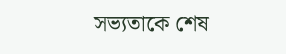সভ্যতাকে শেষ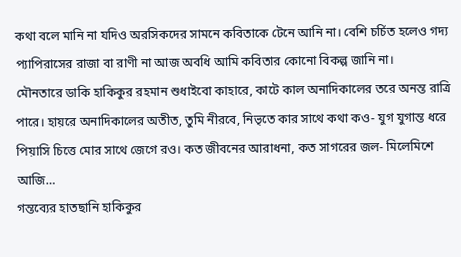কথা বলে মানি না যদিও অরসিকদের সামনে কবিতাকে টেনে আনি না। বেশি চর্চিত হলেও গদ্য প্যাপিরাসের রাজা বা রাণী না আজ অবধি আমি কবিতার কোনো বিকল্প জানি না।
মৌনতারে ডাকি হাকিকুর রহমান শুধাইবো কাহারে, কাটে কাল অনাদিকালের তরে অনন্ত রাত্রি পারে। হায়রে অনাদিকালের অতীত, তুমি নীরবে, নিভৃতে কার সাথে কথা কও- যুগ যুগান্ত ধরে পিয়াসি চিত্তে মোর সাথে জেগে রও। কত জীবনের আরাধনা, কত সাগরের জল- মিলেমিশে আজি…
গন্তব্যের হাতছানি হাকিকুর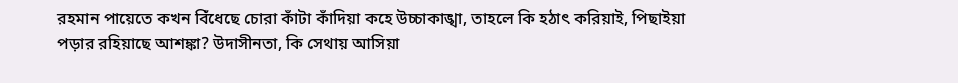রহমান পায়েতে কখন বিঁধেছে চোরা কাঁটা কাঁদিয়া কহে উচ্চাকাঙ্খা, তাহলে কি হঠাৎ করিয়াই, পিছাইয়া পড়ার রহিয়াছে আশঙ্কা? উদাসীনতা, কি সেথায় আসিয়া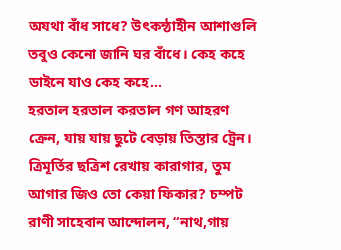অযথা বাঁধ সাধে? উৎকন্ঠাহীন আশাগুলি তবুও কেনো জানি ঘর বাঁধে। কেহ কহে ডাইনে যাও কেহ কহে…
হরতাল হরতাল করতাল গণ আহরণ ক্রেন, যায় যায় ছুটে বেড়ায় তিস্তার ট্রেন। ত্রিমূর্তির ছত্রিশ রেখায় কারাগার, তুম আগার জিও তো কেয়া ফিকার? চম্পট রাণী সাহেবান আন্দোলন, “নাথ,গায়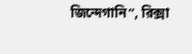জিন্দেগানি”, রিক্সা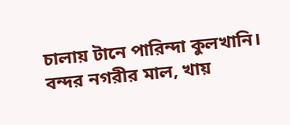চালায় টানে পারিন্দা কুলখানি। বন্দর নগরীর মাল, খায়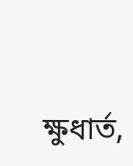ক্ষুধার্ত,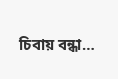চিবায় বন্ধা…